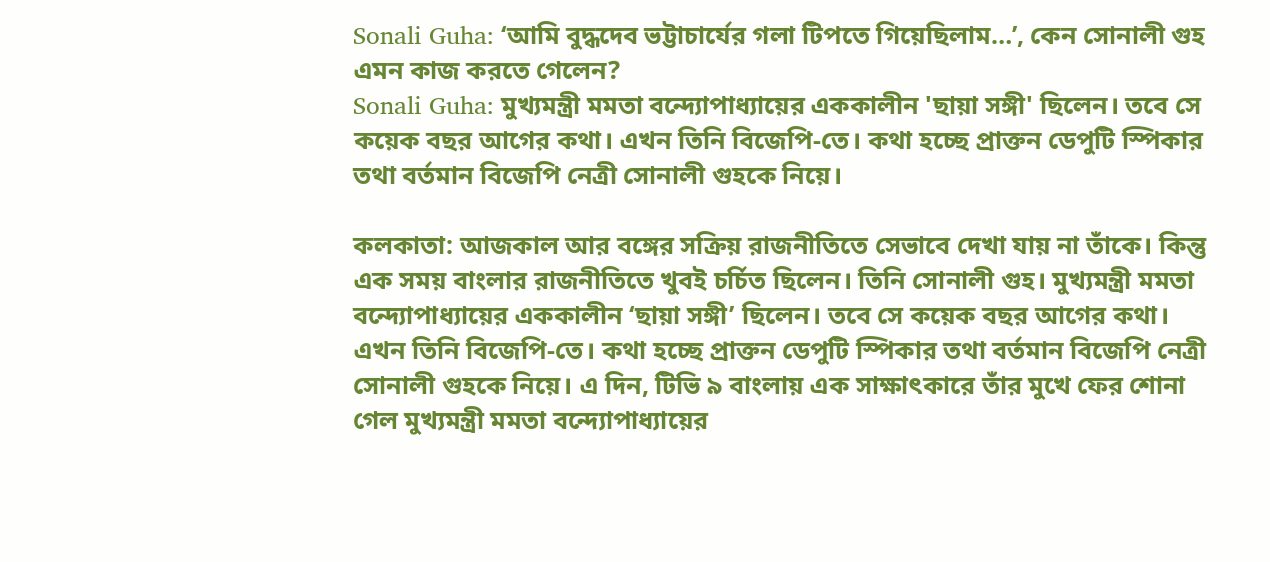Sonali Guha: ‘আমি বুদ্ধদেব ভট্টাচার্যের গলা টিপতে গিয়েছিলাম…’, কেন সোনালী গুহ এমন কাজ করতে গেলেন?
Sonali Guha: মুখ্যমন্ত্রী মমতা বন্দ্যোপাধ্যায়ের এককালীন 'ছায়া সঙ্গী' ছিলেন। তবে সে কয়েক বছর আগের কথা। এখন তিনি বিজেপি-তে। কথা হচ্ছে প্রাক্তন ডেপুটি স্পিকার তথা বর্তমান বিজেপি নেত্রী সোনালী গুহকে নিয়ে।

কলকাতা: আজকাল আর বঙ্গের সক্রিয় রাজনীতিতে সেভাবে দেখা যায় না তাঁকে। কিন্তু এক সময় বাংলার রাজনীতিতে খুবই চর্চিত ছিলেন। তিনি সোনালী গুহ। মুখ্যমন্ত্রী মমতা বন্দ্যোপাধ্যায়ের এককালীন ‘ছায়া সঙ্গী’ ছিলেন। তবে সে কয়েক বছর আগের কথা। এখন তিনি বিজেপি-তে। কথা হচ্ছে প্রাক্তন ডেপুটি স্পিকার তথা বর্তমান বিজেপি নেত্রী সোনালী গুহকে নিয়ে। এ দিন, টিভি ৯ বাংলায় এক সাক্ষাৎকারে তাঁর মুখে ফের শোনা গেল মুখ্যমন্ত্রী মমতা বন্দ্যোপাধ্যায়ের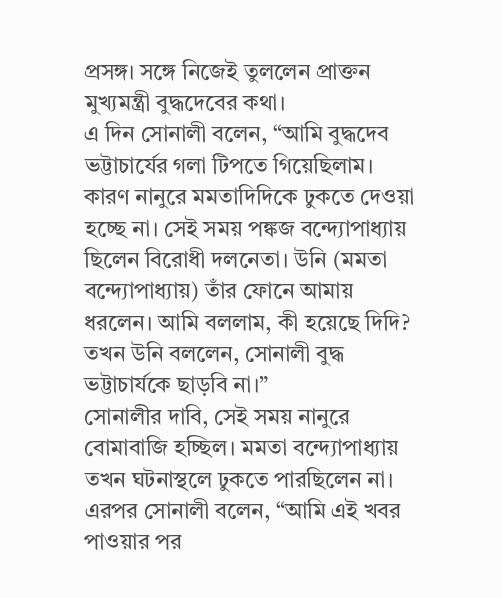প্রসঙ্গ। সঙ্গে নিজেই তুললেন প্রাক্তন মুখ্যমন্ত্রী বুদ্ধদেবের কথা।
এ দিন সোনালী বলেন, “আমি বুদ্ধদেব ভট্টাচার্যের গলা টিপতে গিয়েছিলাম। কারণ নানুরে মমতাদিদিকে ঢুকতে দেওয়া হচ্ছে না। সেই সময় পঙ্কজ বন্দ্যোপাধ্যায় ছিলেন বিরোধী দলনেতা। উনি (মমতা বন্দ্যোপাধ্যায়) তাঁর ফোনে আমায় ধরলেন। আমি বললাম, কী হয়েছে দিদি? তখন উনি বললেন, সোনালী বুদ্ধ ভট্টাচার্যকে ছাড়বি না।”
সোনালীর দাবি, সেই সময় নানুরে বোমাবাজি হচ্ছিল। মমতা বন্দ্যোপাধ্যায় তখন ঘটনাস্থলে ঢুকতে পারছিলেন না। এরপর সোনালী বলেন, “আমি এই খবর পাওয়ার পর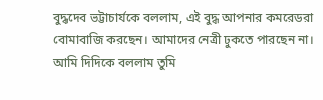বুদ্ধদেব ভট্টাচার্যকে বললাম, এই বুদ্ধ আপনার কমরেডরা বোমাবাজি করছেন। আমাদের নেত্রী ঢুকতে পারছেন না। আমি দিদিকে বললাম তুমি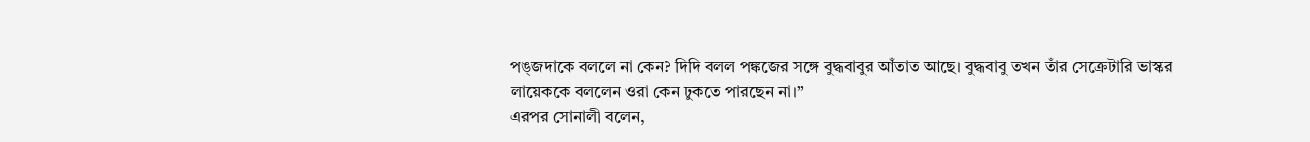পঙ্জদাকে বললে না কেন? দিদি বলল পঙ্কজের সঙ্গে বুদ্ধবাবুর আঁতাত আছে। বুদ্ধবাবু তখন তাঁর সেক্রেটারি ভাস্কর লায়েককে বললেন ওরা কেন ঢুকতে পারছেন না।”
এরপর সোনালী বলেন,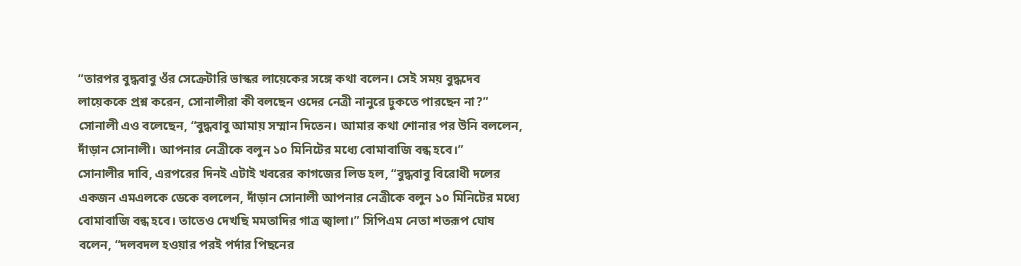“তারপর বুদ্ধবাবু ওঁর সেক্রেটারি ভাস্কর লায়েকের সঙ্গে কথা বলেন। সেই সময় বুদ্ধদেব লায়েককে প্রশ্ন করেন, সোনালীরা কী বলছেন ওদের নেত্রী নানুরে ঢুকতে পারছেন না?” সোনালী এও বলেছেন, “বুদ্ধবাবু আমায় সম্মান দিতেন। আমার কথা শোনার পর উনি বললেন, দাঁড়ান সোনালী। আপনার নেত্রীকে বলুন ১০ মিনিটের মধ্যে বোমাবাজি বন্ধ হবে।”
সোনালীর দাবি, এরপরের দিনই এটাই খবরের কাগজের লিড হল, “বুদ্ধবাবু বিরোধী দলের একজন এমএলকে ডেকে বললেন, দাঁড়ান সোনালী আপনার নেত্রীকে বলুন ১০ মিনিটের মধ্যে বোমাবাজি বন্ধ হবে। তাতেও দেখছি মমতাদির গাত্র জ্বালা।” সিপিএম নেতা শতরূপ ঘোষ বলেন, “দলবদল হওয়ার পরই পর্দার পিছনের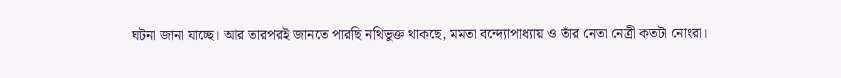ঘটনা জানা যাচ্ছে। আর তারপরই জানতে পারছি নথিভুক্ত থাকছে, মমতা বন্দ্যোপাধ্যায় ও তাঁর নেতা নেত্রী কতটা নোংরা।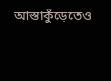আস্তাকুঁড়েতেও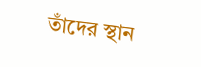তাঁদের স্থান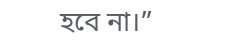হবে না।”